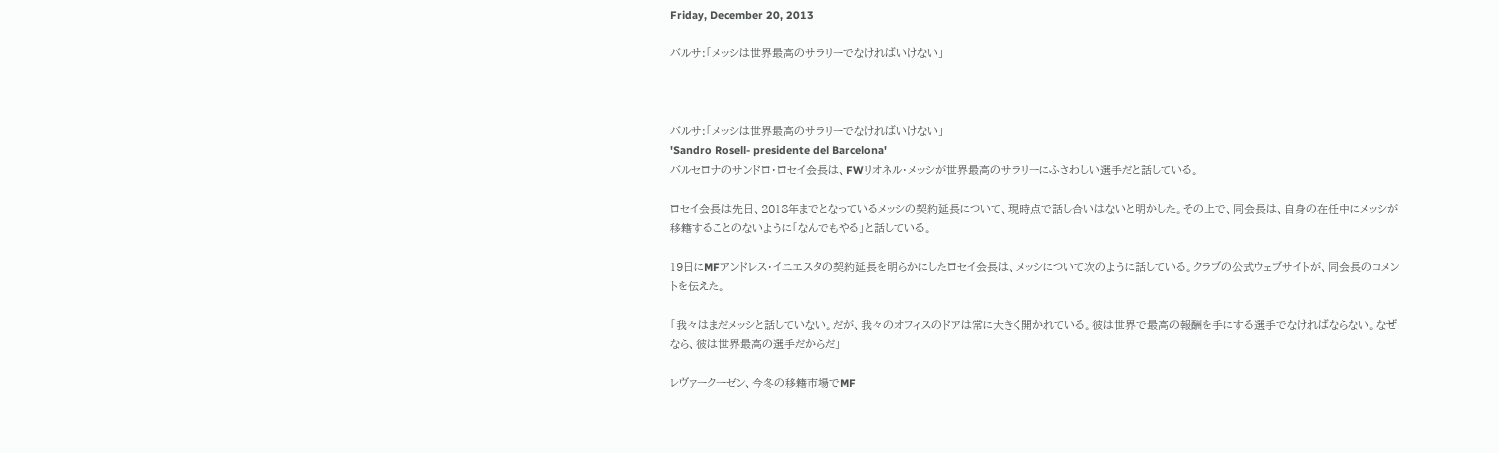Friday, December 20, 2013

バルサ:「メッシは世界最高のサラリーでなければいけない」



バルサ:「メッシは世界最高のサラリーでなければいけない」
'Sandro Rosell- presidente del Barcelona'
バルセロナのサンドロ・ロセイ会長は、FWリオネル・メッシが世界最高のサラリーにふさわしい選手だと話している。

ロセイ会長は先日、2018年までとなっているメッシの契約延長について、現時点で話し合いはないと明かした。その上で、同会長は、自身の在任中にメッシが移籍することのないように「なんでもやる」と話している。

19日にMFアンドレス・イニエスタの契約延長を明らかにしたロセイ会長は、メッシについて次のように話している。クラブの公式ウェブサイトが、同会長のコメントを伝えた。

「我々はまだメッシと話していない。だが、我々のオフィスのドアは常に大きく開かれている。彼は世界で最高の報酬を手にする選手でなければならない。なぜなら、彼は世界最高の選手だからだ」

レヴァークーゼン、今冬の移籍市場でMF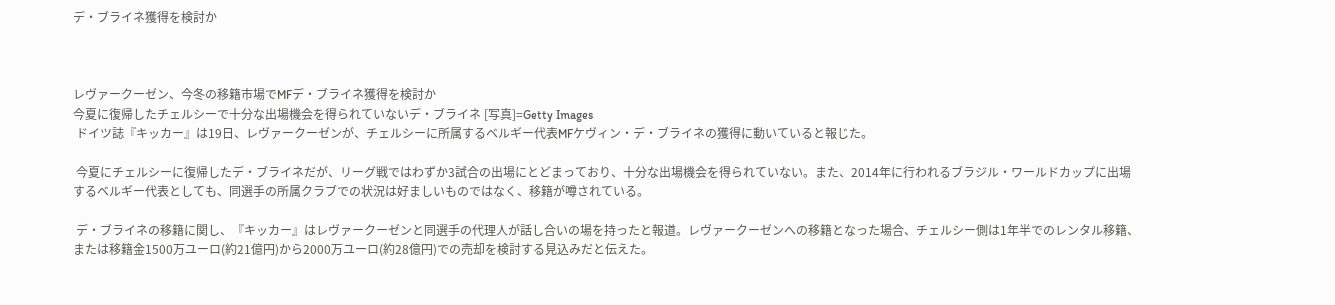デ・ブライネ獲得を検討か



レヴァークーゼン、今冬の移籍市場でMFデ・ブライネ獲得を検討か
今夏に復帰したチェルシーで十分な出場機会を得られていないデ・ブライネ [写真]=Getty Images
 ドイツ誌『キッカー』は19日、レヴァークーゼンが、チェルシーに所属するベルギー代表MFケヴィン・デ・ブライネの獲得に動いていると報じた。

 今夏にチェルシーに復帰したデ・ブライネだが、リーグ戦ではわずか3試合の出場にとどまっており、十分な出場機会を得られていない。また、2014年に行われるブラジル・ワールドカップに出場するベルギー代表としても、同選手の所属クラブでの状況は好ましいものではなく、移籍が噂されている。

 デ・ブライネの移籍に関し、『キッカー』はレヴァークーゼンと同選手の代理人が話し合いの場を持ったと報道。レヴァークーゼンへの移籍となった場合、チェルシー側は1年半でのレンタル移籍、または移籍金1500万ユーロ(約21億円)から2000万ユーロ(約28億円)での売却を検討する見込みだと伝えた。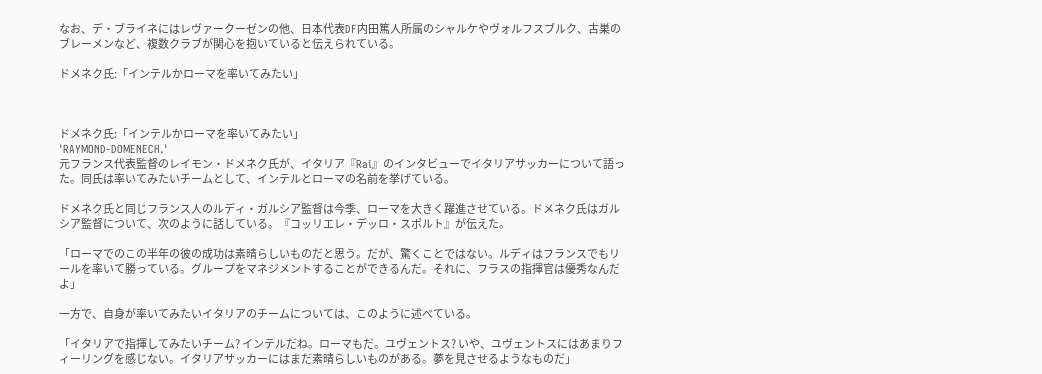なお、デ・ブライネにはレヴァークーゼンの他、日本代表DF内田篤人所属のシャルケやヴォルフスブルク、古巣のブレーメンなど、複数クラブが関心を抱いていると伝えられている。

ドメネク氏:「インテルかローマを率いてみたい」



ドメネク氏:「インテルかローマを率いてみたい」
'RAYMOND-DOMENECH.'
元フランス代表監督のレイモン・ドメネク氏が、イタリア『Rai』のインタビューでイタリアサッカーについて語った。同氏は率いてみたいチームとして、インテルとローマの名前を挙げている。

ドメネク氏と同じフランス人のルディ・ガルシア監督は今季、ローマを大きく躍進させている。ドメネク氏はガルシア監督について、次のように話している。『コッリエレ・デッロ・スポルト』が伝えた。

「ローマでのこの半年の彼の成功は素晴らしいものだと思う。だが、驚くことではない。ルディはフランスでもリールを率いて勝っている。グループをマネジメントすることができるんだ。それに、フラスの指揮官は優秀なんだよ」

一方で、自身が率いてみたいイタリアのチームについては、このように述べている。

「イタリアで指揮してみたいチーム? インテルだね。ローマもだ。ユヴェントス? いや、ユヴェントスにはあまりフィーリングを感じない。イタリアサッカーにはまだ素晴らしいものがある。夢を見させるようなものだ」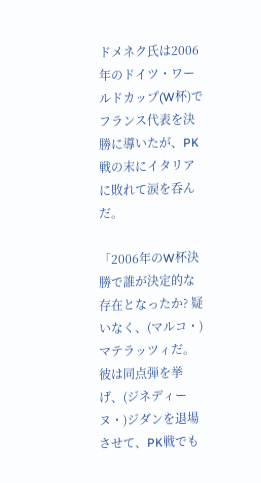ドメネク氏は2006年のドイツ・ワールドカップ(W杯)でフランス代表を決勝に導いたが、PK戦の末にイタリアに敗れて涙を呑んだ。

「2006年のW杯決勝で誰が決定的な存在となったか? 疑いなく、(マルコ・)マテラッツィだ。彼は同点弾を挙げ、(ジネディーヌ・)ジダンを退場させて、PK戦でも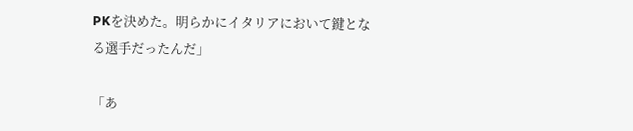PKを決めた。明らかにイタリアにおいて鍵となる選手だったんだ」

「あ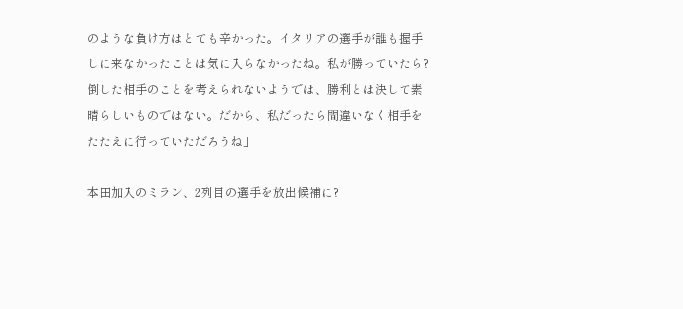のような負け方はとても辛かった。イタリアの選手が誰も握手しに来なかったことは気に入らなかったね。私が勝っていたら? 倒した相手のことを考えられないようでは、勝利とは決して素晴らしいものではない。だから、私だったら間違いなく相手をたたえに行っていただろうね」

本田加入のミラン、2列目の選手を放出候補に?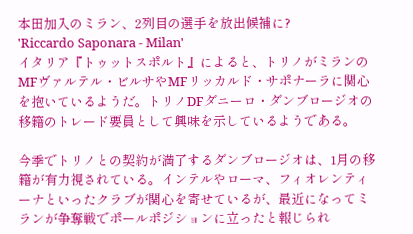本田加入のミラン、2列目の選手を放出候補に?
'Riccardo Saponara - Milan'
イタリア『トゥットスポルト』によると、トリノがミランのMFヴァルテル・ビルサやMFリッカルド・サポナーラに関心を抱いているようだ。トリノDFダニーロ・ダンブロージオの移籍のトレード要員として興味を示しているようである。

今季でトリノとの契約が満了するダンブロージオは、1月の移籍が有力視されている。インテルやローマ、フィオレンティーナといったクラブが関心を寄せているが、最近になってミランが争奪戦でポールポジションに立ったと報じられ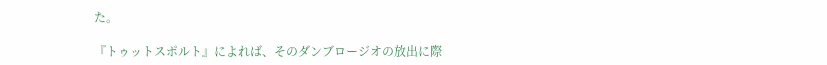た。

『トゥットスポルト』によれば、そのダンブロージオの放出に際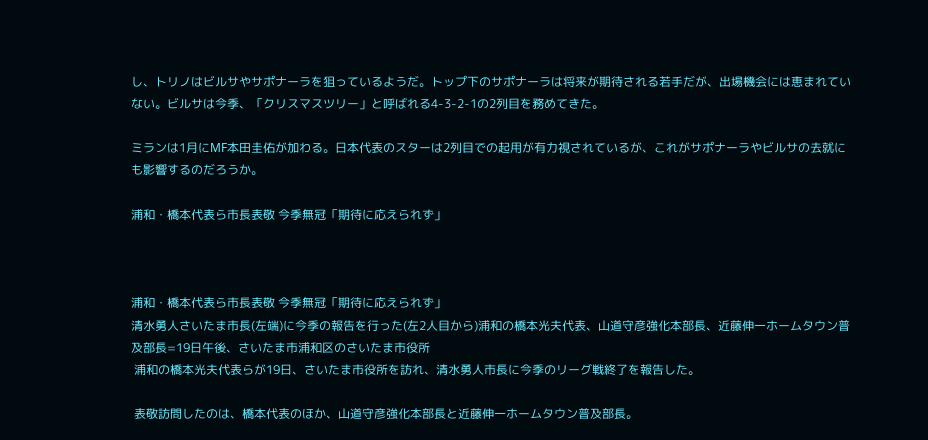し、トリノはビルサやサポナーラを狙っているようだ。トップ下のサポナーラは将来が期待される若手だが、出場機会には恵まれていない。ビルサは今季、「クリスマスツリー」と呼ばれる4-3-2-1の2列目を務めてきた。

ミランは1月にMF本田圭佑が加わる。日本代表のスターは2列目での起用が有力視されているが、これがサポナーラやビルサの去就にも影響するのだろうか。

浦和・橋本代表ら市長表敬 今季無冠「期待に応えられず」



浦和・橋本代表ら市長表敬 今季無冠「期待に応えられず」
清水勇人さいたま市長(左端)に今季の報告を行った(左2人目から)浦和の橋本光夫代表、山道守彦強化本部長、近藤伸一ホームタウン普及部長=19日午後、さいたま市浦和区のさいたま市役所
 浦和の橋本光夫代表らが19日、さいたま市役所を訪れ、清水勇人市長に今季のリーグ戦終了を報告した。

 表敬訪問したのは、橋本代表のほか、山道守彦強化本部長と近藤伸一ホームタウン普及部長。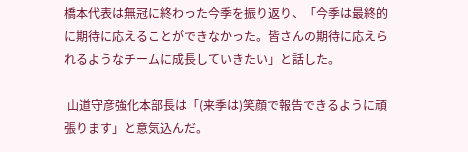橋本代表は無冠に終わった今季を振り返り、「今季は最終的に期待に応えることができなかった。皆さんの期待に応えられるようなチームに成長していきたい」と話した。

 山道守彦強化本部長は「(来季は)笑顔で報告できるように頑張ります」と意気込んだ。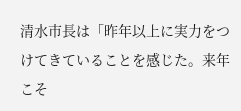清水市長は「昨年以上に実力をつけてきていることを感じた。来年こそ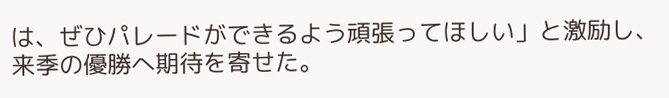は、ぜひパレードができるよう頑張ってほしい」と激励し、来季の優勝へ期待を寄せた。